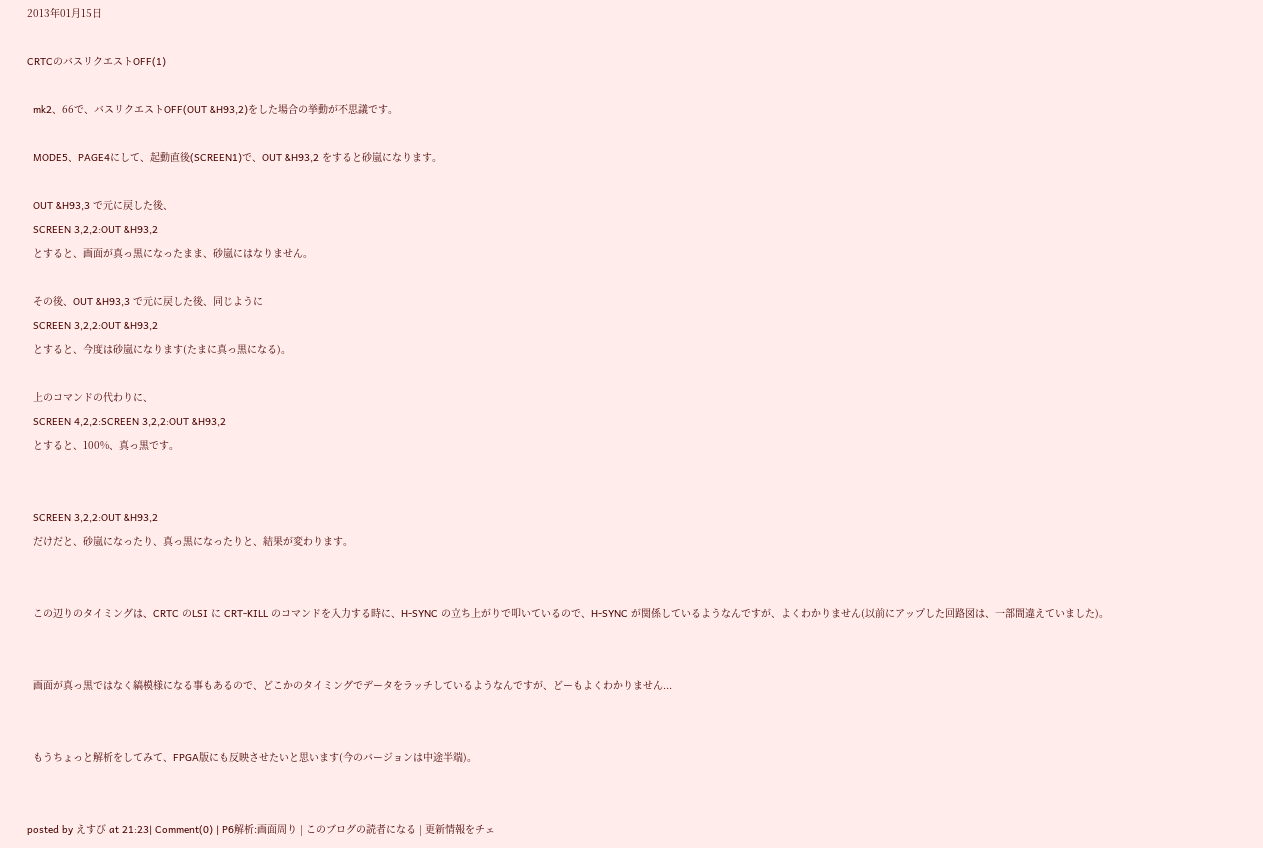2013年01月15日

CRTCのバスリクエストOFF(1)

  mk2、66で、バスリクエストOFF(OUT &H93,2)をした場合の挙動が不思議です。

  MODE5、PAGE4にして、起動直後(SCREEN1)で、OUT &H93,2 をすると砂嵐になります。

  OUT &H93,3 で元に戻した後、
  SCREEN 3,2,2:OUT &H93,2
  とすると、画面が真っ黒になったまま、砂嵐にはなりません。

  その後、OUT &H93,3 で元に戻した後、同じように
  SCREEN 3,2,2:OUT &H93,2
  とすると、今度は砂嵐になります(たまに真っ黒になる)。

  上のコマンドの代わりに、
  SCREEN 4,2,2:SCREEN 3,2,2:OUT &H93,2
  とすると、100%、真っ黒です。


  SCREEN 3,2,2:OUT &H93,2
  だけだと、砂嵐になったり、真っ黒になったりと、結果が変わります。


  この辺りのタイミングは、CRTC のLSI に CRT-KILL のコマンドを入力する時に、H-SYNC の立ち上がりで叩いているので、H-SYNC が関係しているようなんですが、よくわかりません(以前にアップした回路図は、一部間違えていました)。


  画面が真っ黒ではなく縞模様になる事もあるので、どこかのタイミングでデータをラッチしているようなんですが、どーもよくわかりません...


  もうちょっと解析をしてみて、FPGA版にも反映させたいと思います(今のバージョンは中途半端)。


posted by えすび at 21:23| Comment(0) | P6解析:画面周り | このブログの読者になる | 更新情報をチェ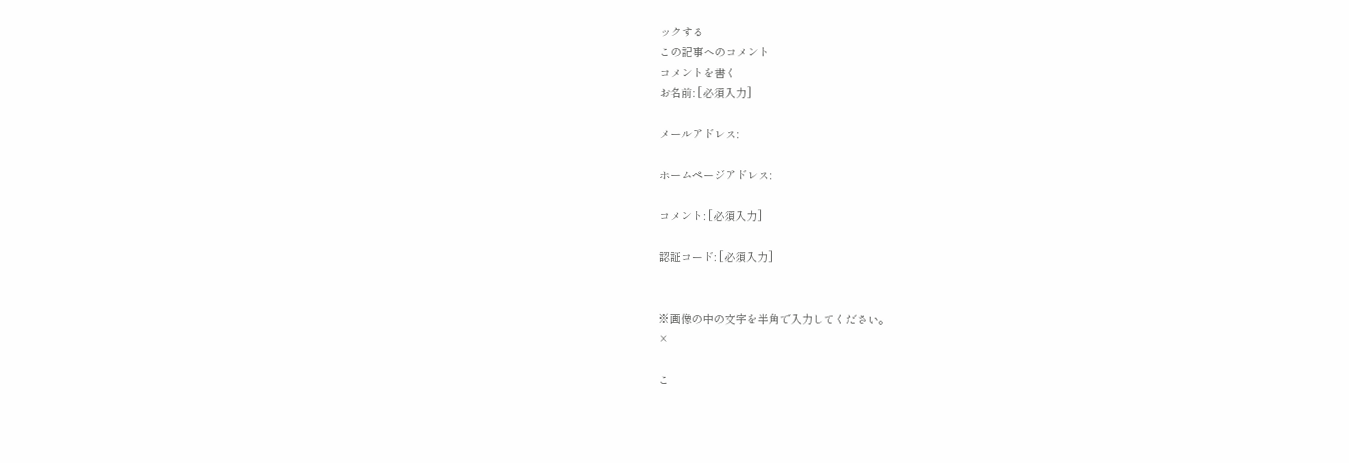ックする
この記事へのコメント
コメントを書く
お名前: [必須入力]

メールアドレス:

ホームページアドレス:

コメント: [必須入力]

認証コード: [必須入力]


※画像の中の文字を半角で入力してください。
×

こ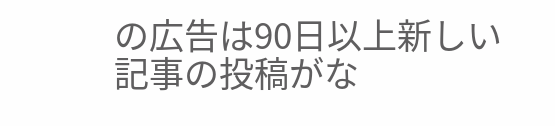の広告は90日以上新しい記事の投稿がな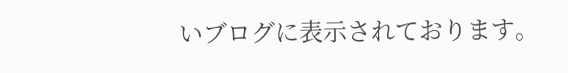いブログに表示されております。